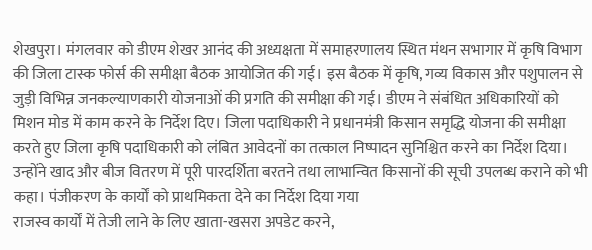शेखपुरा। मंगलवार को डीएम शेखर आनंद की अध्यक्षता में समाहरणालय स्थित मंथन सभागार में कृषि विभाग की जिला टास्क फोर्स की समीक्षा बैठक आयोजित की गई। इस बैठक में कृषि, गव्य विकास और पशुपालन से जुड़ी विभिन्न जनकल्याणकारी योजनाओं की प्रगति की समीक्षा की गई। डीएम ने संबंधित अधिकारियों को मिशन मोड में काम करने के निर्देश दिए। जिला पदाधिकारी ने प्रधानमंत्री किसान समृद्धि योजना की समीक्षा करते हुए जिला कृषि पदाधिकारी को लंबित आवेदनों का तत्काल निष्पादन सुनिश्चित करने का निर्देश दिया। उन्होंने खाद और बीज वितरण में पूरी पारदर्शिता बरतने तथा लाभान्वित किसानों की सूची उपलब्ध कराने को भी कहा। पंजीकरण के कार्यों को प्राथमिकता देने का निर्देश दिया गया
राजस्व कार्यों में तेजी लाने के लिए खाता-खसरा अपडेट करने,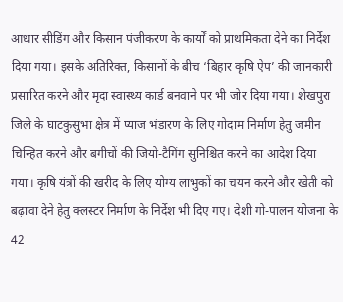आधार सीडिंग और किसान पंजीकरण के कार्यों को प्राथमिकता देने का निर्देश दिया गया। इसके अतिरिक्त, किसानों के बीच ‘बिहार कृषि ऐप’ की जानकारी प्रसारित करने और मृदा स्वास्थ्य कार्ड बनवाने पर भी जोर दिया गया। शेखपुरा जिले के घाटकुसुभा क्षेत्र में प्याज भंडारण के लिए गोदाम निर्माण हेतु जमीन चिन्हित करने और बगीचों की जियो-टैगिंग सुनिश्चित करने का आदेश दिया गया। कृषि यंत्रों की खरीद के लिए योग्य लाभुकों का चयन करने और खेती को बढ़ावा देने हेतु क्लस्टर निर्माण के निर्देश भी दिए गए। देशी गो-पालन योजना के 42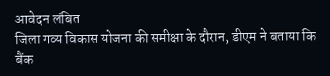आवेदन लंबित
जिला गव्य विकास योजना की समीक्षा के दौरान, डीएम ने बताया कि बैंक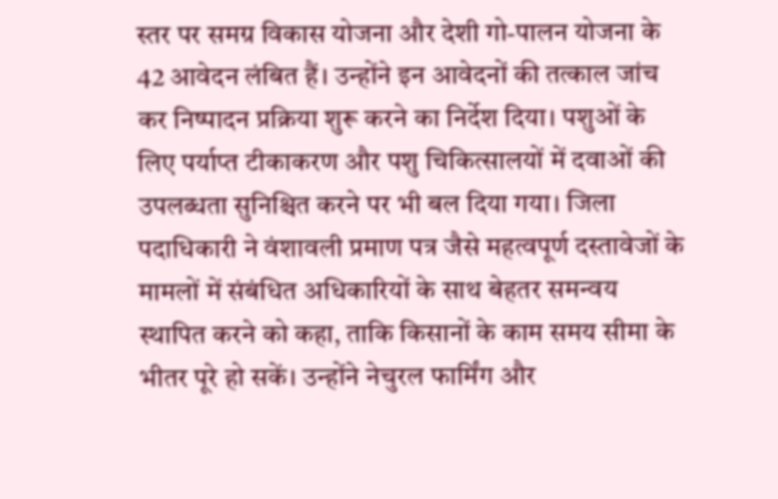स्तर पर समग्र विकास योजना और देशी गो-पालन योजना के 42 आवेदन लंबित हैं। उन्होंने इन आवेदनों की तत्काल जांच कर निष्पादन प्रक्रिया शुरू करने का निर्देश दिया। पशुओं के लिए पर्याप्त टीकाकरण और पशु चिकित्सालयों में दवाओं की उपलब्धता सुनिश्चित करने पर भी बल दिया गया। जिला पदाधिकारी ने वंशावली प्रमाण पत्र जैसे महत्वपूर्ण दस्तावेजों के मामलों में संबंधित अधिकारियों के साथ बेहतर समन्वय स्थापित करने को कहा, ताकि किसानों के काम समय सीमा के भीतर पूरे हो सकें। उन्होंने नेचुरल फार्मिंग और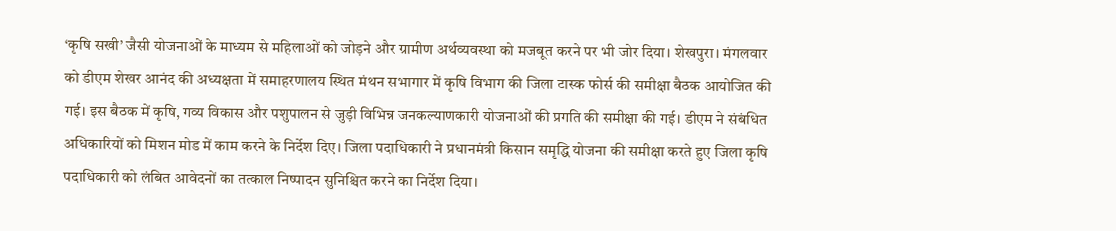‘कृषि सखी’ जैसी योजनाओं के माध्यम से महिलाओं को जोड़ने और ग्रामीण अर्थव्यवस्था को मजबूत करने पर भी जोर दिया। शेखपुरा। मंगलवार को डीएम शेखर आनंद की अध्यक्षता में समाहरणालय स्थित मंथन सभागार में कृषि विभाग की जिला टास्क फोर्स की समीक्षा बैठक आयोजित की गई। इस बैठक में कृषि, गव्य विकास और पशुपालन से जुड़ी विभिन्न जनकल्याणकारी योजनाओं की प्रगति की समीक्षा की गई। डीएम ने संबंधित अधिकारियों को मिशन मोड में काम करने के निर्देश दिए। जिला पदाधिकारी ने प्रधानमंत्री किसान समृद्धि योजना की समीक्षा करते हुए जिला कृषि पदाधिकारी को लंबित आवेदनों का तत्काल निष्पादन सुनिश्चित करने का निर्देश दिया।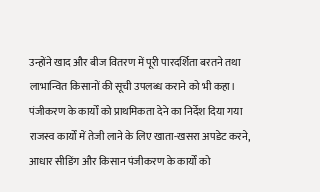उन्होंने खाद और बीज वितरण में पूरी पारदर्शिता बरतने तथा लाभान्वित किसानों की सूची उपलब्ध कराने को भी कहा। पंजीकरण के कार्यों को प्राथमिकता देने का निर्देश दिया गया
राजस्व कार्यों में तेजी लाने के लिए खाता-खसरा अपडेट करने, आधार सीडिंग और किसान पंजीकरण के कार्यों को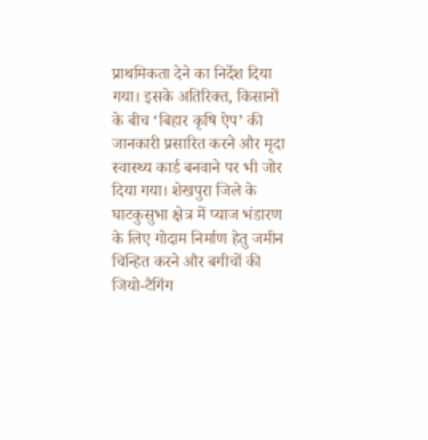प्राथमिकता देने का निर्देश दिया गया। इसके अतिरिक्त, किसानों के बीच ‘बिहार कृषि ऐप’ की जानकारी प्रसारित करने और मृदा स्वास्थ्य कार्ड बनवाने पर भी जोर दिया गया। शेखपुरा जिले के घाटकुसुभा क्षेत्र में प्याज भंडारण के लिए गोदाम निर्माण हेतु जमीन चिन्हित करने और बगीचों की जियो-टैगिंग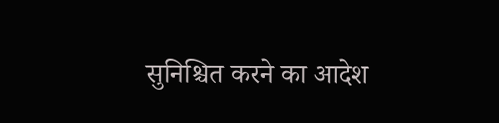सुनिश्चित करने का आदेश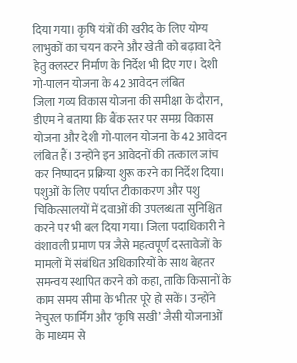दिया गया। कृषि यंत्रों की खरीद के लिए योग्य लाभुकों का चयन करने और खेती को बढ़ावा देने हेतु क्लस्टर निर्माण के निर्देश भी दिए गए। देशी गो-पालन योजना के 42 आवेदन लंबित
जिला गव्य विकास योजना की समीक्षा के दौरान, डीएम ने बताया कि बैंक स्तर पर समग्र विकास योजना और देशी गो-पालन योजना के 42 आवेदन लंबित हैं। उन्होंने इन आवेदनों की तत्काल जांच कर निष्पादन प्रक्रिया शुरू करने का निर्देश दिया। पशुओं के लिए पर्याप्त टीकाकरण और पशु चिकित्सालयों में दवाओं की उपलब्धता सुनिश्चित करने पर भी बल दिया गया। जिला पदाधिकारी ने वंशावली प्रमाण पत्र जैसे महत्वपूर्ण दस्तावेजों के मामलों में संबंधित अधिकारियों के साथ बेहतर समन्वय स्थापित करने को कहा, ताकि किसानों के काम समय सीमा के भीतर पूरे हो सकें। उन्होंने नेचुरल फार्मिंग और ‘कृषि सखी’ जैसी योजनाओं के माध्यम से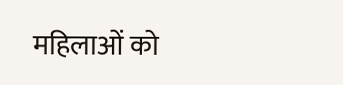महिलाओं को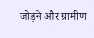जोड़ने और ग्रामीण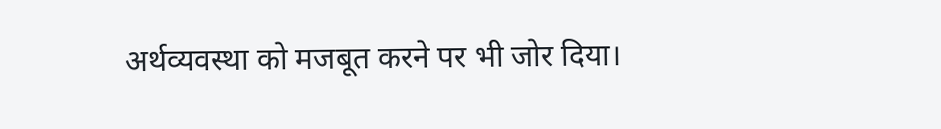अर्थव्यवस्था को मजबूत करने पर भी जोर दिया।